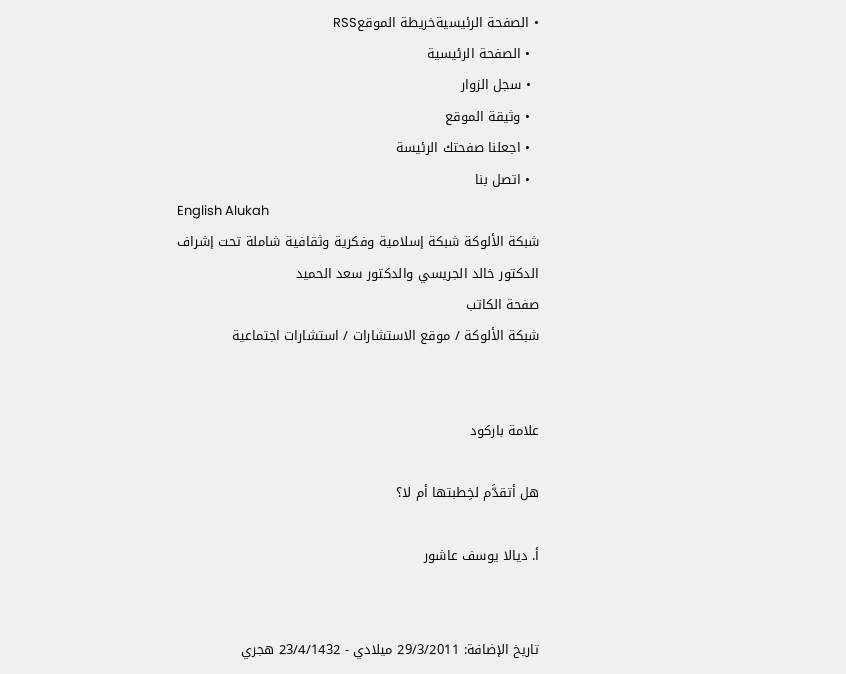• الصفحة الرئيسيةخريطة الموقعRSS
  • الصفحة الرئيسية
  • سجل الزوار
  • وثيقة الموقع
  • اجعلنا صفحتك الرئيسة
  • اتصل بنا
English Alukah
شبكة الألوكة شبكة إسلامية وفكرية وثقافية شاملة تحت إشراف الدكتور خالد الجريسي والدكتور سعد الحميد
صفحة الكاتب
شبكة الألوكة / موقع الاستشارات / استشارات اجتماعية


علامة باركود

هل أتقدَّم لخِطبتها أم لا؟

أ. ديالا يوسف عاشور


تاريخ الإضافة: 29/3/2011 ميلادي - 23/4/1432 هجري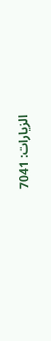الزيارات: 7041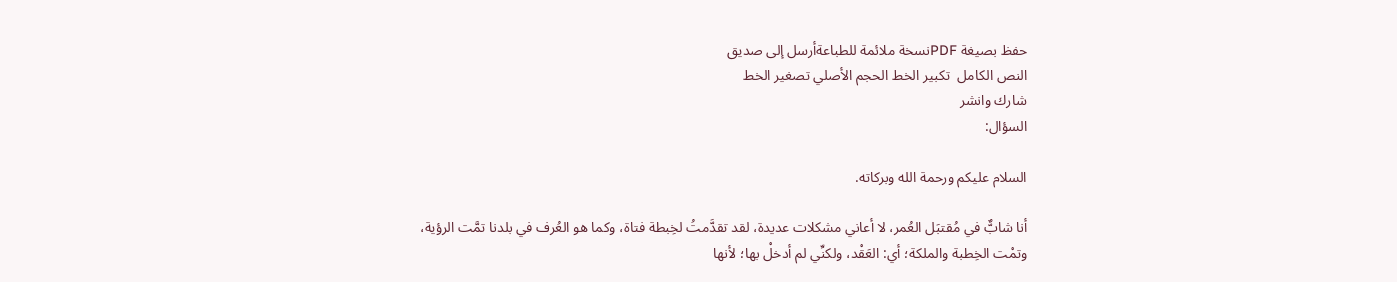حفظ بصيغة PDFنسخة ملائمة للطباعةأرسل إلى صديق
النص الكامل  تكبير الخط الحجم الأصلي تصغير الخط
شارك وانشر
السؤال:

السلام عليكم ورحمة الله وبركاته.

أنا شابٌّ في مُقتبَل العُمر، لا أعاني مشكلات عديدة، لقد تقدَّمتُ لخِبطة فتاة، وكما هو العُرف في بلدنا تمَّت الرؤية، وتمْت الخِطبة والملكة؛ أي: العَقْد، ولكنِّي لم أدخلْ بها؛ لأنها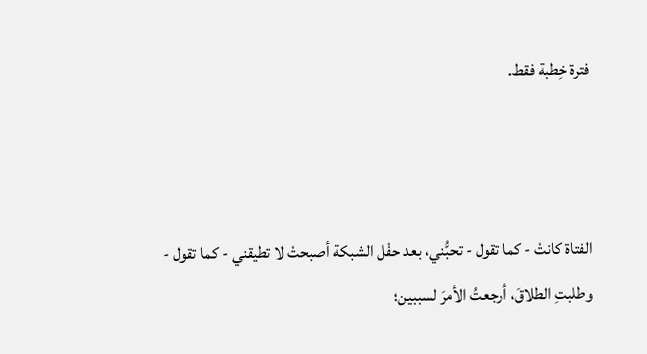فترة خِطبة فقط.



الفتاة كانتْ - كما تقول - تحبُّني، بعد حفْل الشبكة أصبحتْ لا تطيقني - كما تقول - وطلبتِ الطلاقَ، أرجعتُ الأمرَ لسببين؛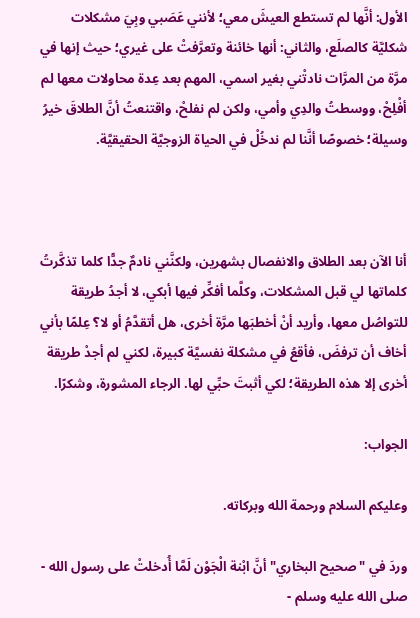الأول: أنَّها لم تستطع العيشَ معي؛ لأنني عَصَبي وبِيَ مشكلات شكليَّة كالصلَع، والثاني: أنها خائنة وتعرَّفتْ على غيري؛ حيث إنها في مرَّة من المرَّات نادتْني بغير اسمي، المهم بعد عِدة محاولات معها لم أفْلِحْ، ووسطتُ والدِي وأمي، ولكن لم نفلحْ، واقتنعتُ أنَّ الطلاقَ خيرُ وسيلة؛ خصوصًا أنَّنا لم ندخُلْ في الحياة الزوجيَّة الحقيقيَّة.



أنا الآن بعد الطلاق والانفصال بشهرين، ولكنَّني نادمٌ جدًّا كلما تذكَّرتُ كلماتها لي قبل المشكلات، وكلَّما أفكِّر فيها أبكي، لا أجدُ طريقة للتواصُل معها، وأريد أنْ أخطبَها مرَّة أخرى، هل أتقدَّمُ أو لا؟ عِلمًا بأني أخاف أن ترفضَ، فأقعُ في مشكلة نفسيَّة كبيرة، لكني لم أجدْ طريقة أخرى إلا هذه الطريقة؛ لكي أثبتَ حبِّي لها. الرجاء المشورة، وشكرًا.

الجواب:

وعليكم السلام ورحمة الله وبركاته.

وردَ في "صحيح البخاري" أنَّ ابْنة الْجَوْن لَمَّا أُدخلتْ على رسول الله - صلى الله عليه وسلم -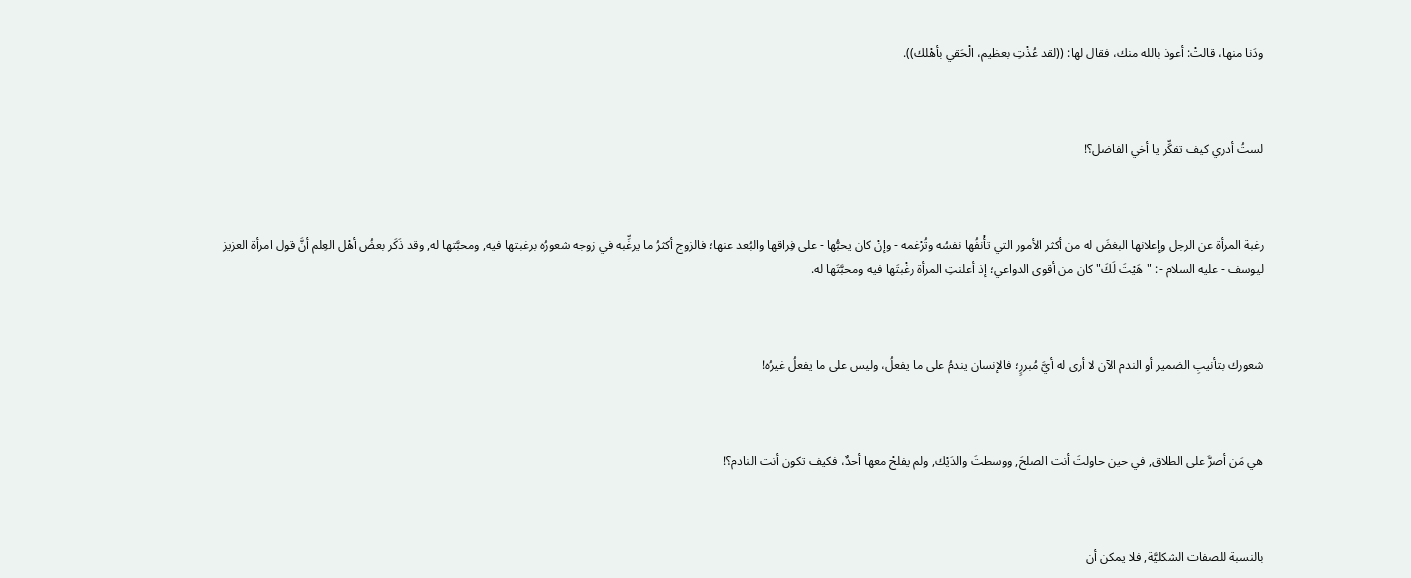ودَنا منها، قالتْ: أعوذ بالله منك، فقال لها: ((لقد عُذْتِ بعظيم، الْحَقي بأهْلك)).



لستُ أدري كيف تفكِّر يا أخي الفاضل؟!



رغبة المرأة عن الرجل وإعلانها البغضَ له من أكثر الأمور التي تأْنفُها نفسُه وتُرْغمه - وإنْ كان يحبُّها - على فِراقها والبُعد عنها؛ فالزوج أكثرُ ما يرغِّبه في زوجه شعورُه برغبتها فيه, ومحبَّتها له, وقد ذَكَر بعضُ أهْل العِلم أنَّ قول امرأة العزيز ليوسف - عليه السلام -: "هَيْتَ لَكَ" كان من أقوى الدواعي؛ إذ أعلنتِ المرأة رغْبتَها فيه ومحبَّتَها له.



شعورك بتأنيبِ الضمير أو الندم الآن لا أرى له أيَّ مُبررٍ؛ فالإنسان يندمُ على ما يفعلُ، وليس على ما يفعلُ غيرُه!



هي مَن أصرَّ على الطلاق, في حين حاولتَ أنت الصلحَ, ووسطتَ والدَيْك, ولم يفلحْ معها أحدٌ، فكيف تكون أنت النادم؟!



بالنسبة للصفات الشكليَّة, فلا يمكن أن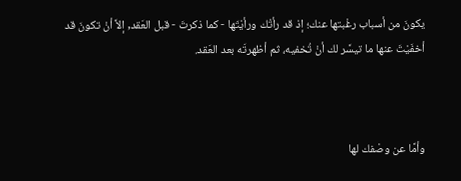يكونَ من أسباب رغْبتها عنك؛ إذ قد رأتْك ورأيْتَها - كما ذكرتَ - قبل العَقد, إلاَّ أنْ تكونَ قد أخفَيْتَ عنها ما تيسَّر لك أنْ تُخفيه، ثم أظهرتَه بعد العَقد.



وأمَّا عن وصْفك لها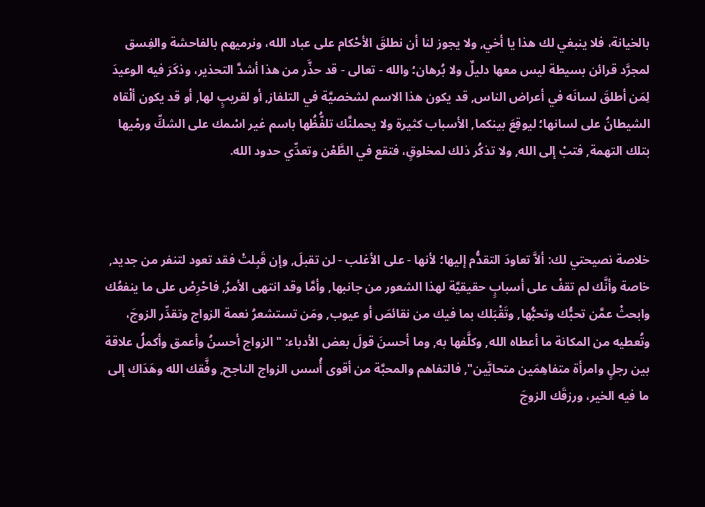بالخيانة، فلا ينبغي لك هذا يا أخي, ولا يجوز لنا أن نطلقَ الأحْكام على عباد الله، ونرميهم بالفاحشة والفِسق لمجرَّد قرائن بسيطة ليس معها دليلٌ ولا بُرهان؛ والله - تعالى - قد حذَّر من هذا أشدَّ التحذير، وذكَرَ فيه الوعيدَ لِمَن أطلقَ لسانَه في أعراض الناس, قد يكون هذا الاسم لشخصيَّة في التلفاز, أو لقريبٍ لها, أو قد يكون ألْقاه الشيطانُ على لسانها؛ ليوقِعَ بينكما, الأسباب كثيرة ولا يحملنَّك تلفُّظُها باسم غير اسْمك على الشكِّ ورمْيها بتلك التهمة, فتبْ إلى الله, ولا تذكُر ذلك لمخلوقٍ، فتقع في الطَّعْن وتعدِّي حدود الله.



خلاصة نصيحتي لك: ألاَّ تعاودَ التقدُّم إليها؛ لأنها - على الأغلب - لن تقبلَ, وإن قَبِلتْ فقد تعود لتنفر من جديد, خاصة وأنَّك لم تقفْ على أسبابٍ حقيقيَّة لهذا الشعور من جانبها, وأمَّا وقد انتهى الأمرُ, فاحْرِصْ على ما ينفعُك وابحثْ عمَّن تحبُّك وتحبُّها, وتَقْبَلك بما فيك من نقائصَ أو عيوب, ومَن تستشعرُ نعمة الزواج وتقدِّر الزوجَ، وتُعطيه من المكانة ما أعطاه الله, وكلَّفها به, وما أحسنَ قولَ بعض الأدباء: "الزواج أحسنُ وأعمق وأكملُ علاقة بين رجلٍ وامرأة متفاهِمَين متحابَّين", فالتفاهم والمحبَّة من أقوى أُسس الزواج الناجح, وفَّقك الله وهَدَاك إلى ما فيه الخير، ورزقَك الزوجَ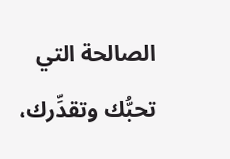الصالحة التي تحبُّك وتقدِّرك،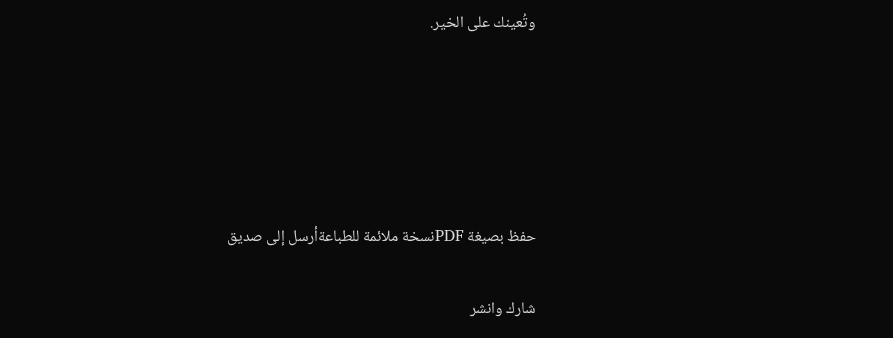وتُعينك على الخير.





حفظ بصيغة PDFنسخة ملائمة للطباعةأرسل إلى صديق

شارك وانشر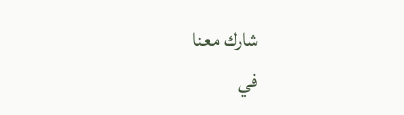شارك معنا
في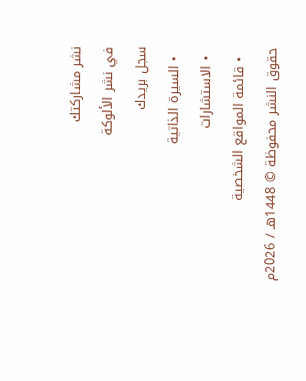نشر مشاركتك
في نشر الألوكة
سجل بريدك
  • السيرة الذاتية
  • الاستشارات
  • قائمة المواقع الشخصية
حقوق النشر محفوظة © 1448هـ / 2026م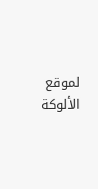لموقع الألوكة